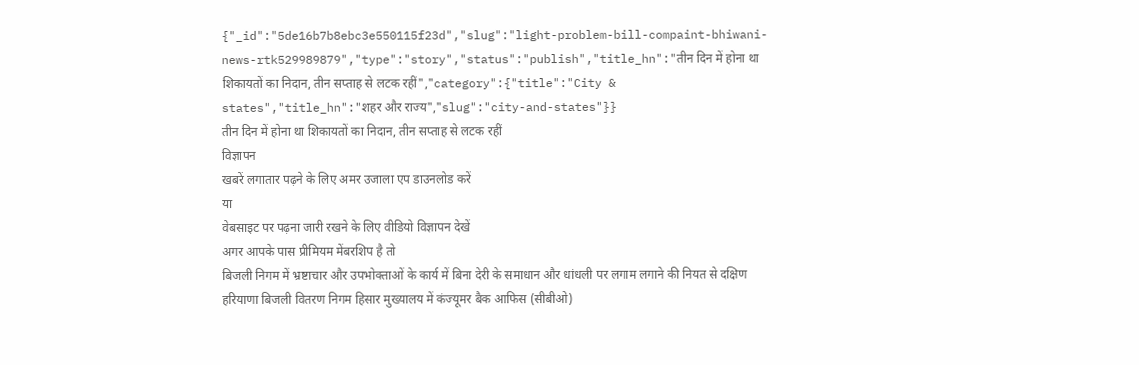{"_id":"5de16b7b8ebc3e550115f23d","slug":"light-problem-bill-compaint-bhiwani-news-rtk529989879","type":"story","status":"publish","title_hn":"तीन दिन में होना था शिकायतों का निदान, तीन सप्ताह से लटक रहीं","category":{"title":"City & states","title_hn":"शहर और राज्य","slug":"city-and-states"}}
तीन दिन में होना था शिकायतों का निदान, तीन सप्ताह से लटक रहीं
विज्ञापन
खबरें लगातार पढ़ने के लिए अमर उजाला एप डाउनलोड करें
या
वेबसाइट पर पढ़ना जारी रखने के लिए वीडियो विज्ञापन देखें
अगर आपके पास प्रीमियम मेंबरशिप है तो
बिजली निगम में भ्रष्टाचार और उपभोक्ताओं के कार्य में बिना देरी के समाधान और धांधली पर लगाम लगाने की नियत से दक्षिण हरियाणा बिजली वितरण निगम हिसार मुख्यालय में कंज्यूमर बैक आफिस (सीबीओ)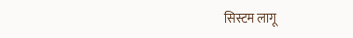सिस्टम लागू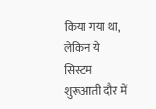किया गया था, लेकिन ये सिस्टम शुरूआती दौर में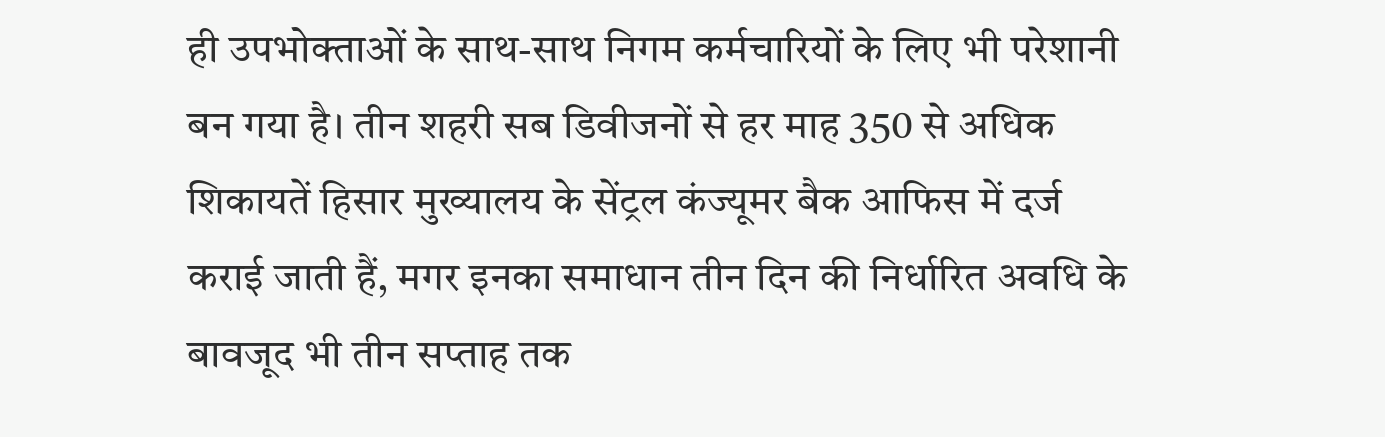ही उपभोक्ताओं के साथ-साथ निगम कर्मचारियों के लिए भी परेशानी बन गया है। तीन शहरी सब डिवीजनों से हर माह 350 से अधिक शिकायतें हिसार मुख्यालय के सेंट्रल कंज्यूमर बैक आफिस में दर्ज कराई जाती हैं, मगर इनका समाधान तीन दिन की निर्धारित अवधि के बावजूद भी तीन सप्ताह तक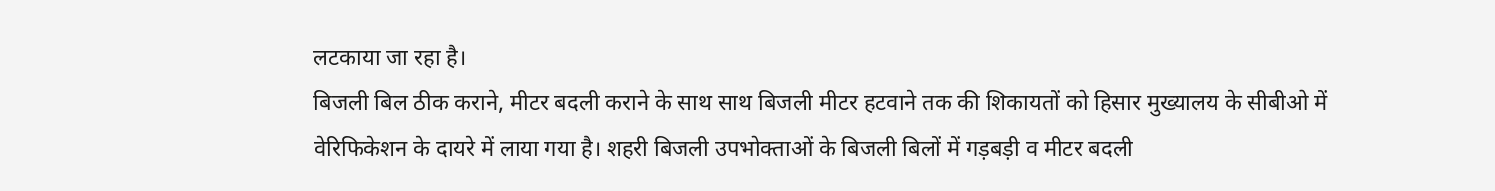लटकाया जा रहा है।
बिजली बिल ठीक कराने, मीटर बदली कराने के साथ साथ बिजली मीटर हटवाने तक की शिकायतों को हिसार मुख्यालय के सीबीओ में वेरिफिकेशन के दायरे में लाया गया है। शहरी बिजली उपभोक्ताओं के बिजली बिलों में गड़बड़ी व मीटर बदली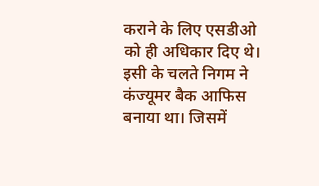कराने के लिए एसडीओ को ही अधिकार दिए थे। इसी के चलते निगम ने कंज्यूमर बैक आफिस बनाया था। जिसमें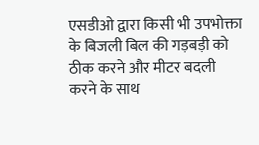एसडीओ द्वारा किसी भी उपभोक्ता के बिजली बिल की गड़बड़ी को ठीक करने और मीटर बदली करने के साथ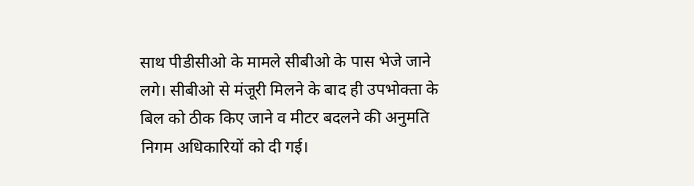साथ पीडीसीओ के मामले सीबीओ के पास भेजे जाने लगे। सीबीओ से मंजूरी मिलने के बाद ही उपभोक्ता के बिल को ठीक किए जाने व मीटर बदलने की अनुमति निगम अधिकारियों को दी गई।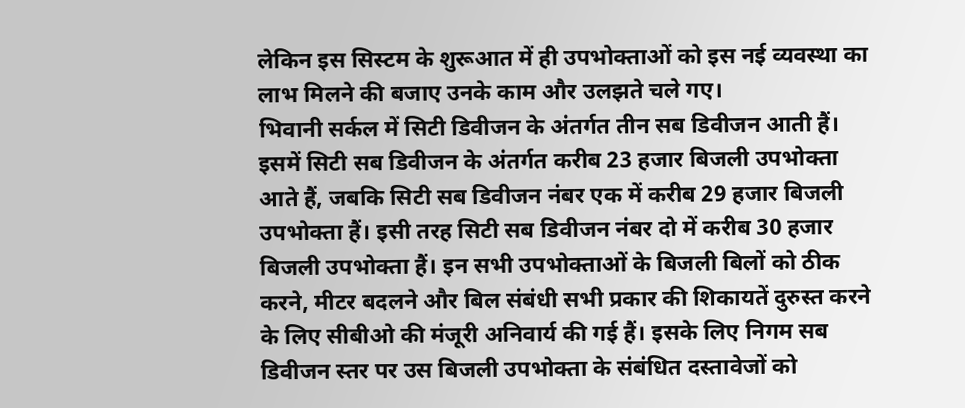लेकिन इस सिस्टम के शुरूआत में ही उपभोक्ताओं को इस नई व्यवस्था का लाभ मिलने की बजाए उनके काम और उलझते चले गए।
भिवानी सर्कल में सिटी डिवीजन के अंतर्गत तीन सब डिवीजन आती हैं। इसमें सिटी सब डिवीजन के अंतर्गत करीब 23 हजार बिजली उपभोक्ता आते हैं, जबकि सिटी सब डिवीजन नंबर एक में करीब 29 हजार बिजली उपभोक्ता हैं। इसी तरह सिटी सब डिवीजन नंबर दो में करीब 30 हजार बिजली उपभोक्ता हैं। इन सभी उपभोक्ताओं के बिजली बिलों को ठीक करने, मीटर बदलने और बिल संबंधी सभी प्रकार की शिकायतें दुरुस्त करने के लिए सीबीओ की मंजूरी अनिवार्य की गई हैं। इसके लिए निगम सब डिवीजन स्तर पर उस बिजली उपभोक्ता के संबंधित दस्तावेजों को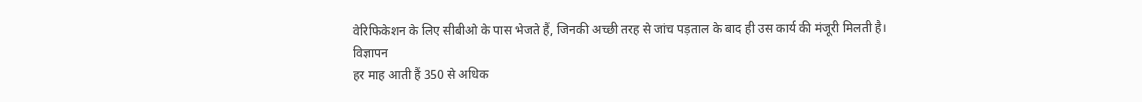वेरिफिकेशन के लिए सीबीओ के पास भेजते हैं, जिनकी अच्छी तरह से जांच पड़ताल के बाद ही उस कार्य की मंजूरी मिलती है।
विज्ञापन
हर माह आती हैं 350 से अधिक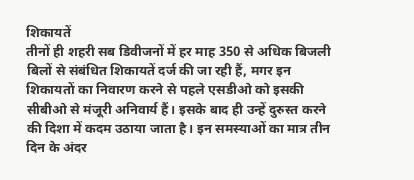शिकायतें
तीनों ही शहरी सब डिवीजनों में हर माह 350 से अधिक बिजली बिलों से संबंधित शिकायतें दर्ज की जा रही हैं, मगर इन शिकायतों का निवारण करने से पहले एसडीओ को इसकी सीबीओ से मंजूरी अनिवार्य हैं। इसके बाद ही उन्हें दुरुस्त करने की दिशा में कदम उठाया जाता है। इन समस्याओं का मात्र तीन दिन के अंदर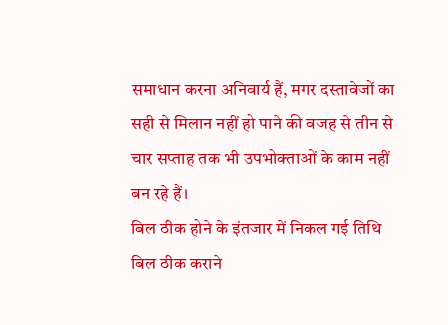समाधान करना अनिवार्य हैं, मगर दस्तावेजों का सही से मिलान नहीं हो पाने की वजह से तीन से चार सप्ताह तक भी उपभोक्ताओं के काम नहीं बन रहे हैं।
बिल ठीक होने के इंतजार में निकल गई तिथि
बिल ठीक कराने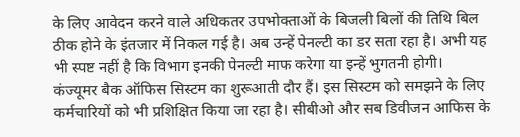के लिए आवेदन करने वाले अधिकतर उपभोक्ताओं के बिजली बिलों की तिथि बिल ठीक होने के इंतजार में निकल गई है। अब उन्हें पेनल्टी का डर सता रहा है। अभी यह भी स्पष्ट नहीं है कि विभाग इनकी पेनल्टी माफ करेगा या इन्हें भुगतनी होगी।
कंज्यूमर बैक ऑफिस सिस्टम का शुरूआती दौर हैं। इस सिस्टम को समझने के लिए कर्मचारियों को भी प्रशिक्षित किया जा रहा है। सीबीओ और सब डिवीजन आफिस के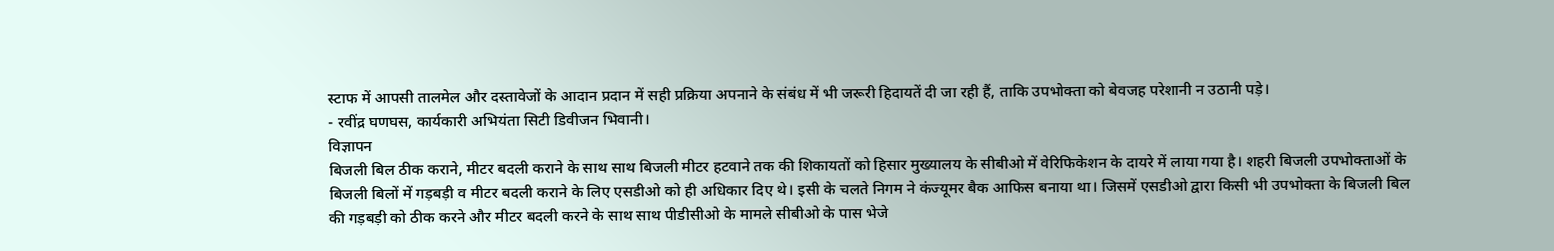स्टाफ में आपसी तालमेल और दस्तावेजों के आदान प्रदान में सही प्रक्रिया अपनाने के संबंध में भी जरूरी हिदायतें दी जा रही हैं, ताकि उपभोक्ता को बेवजह परेशानी न उठानी पड़े।
- रवींद्र घणघस, कार्यकारी अभियंता सिटी डिवीजन भिवानी।
विज्ञापन
बिजली बिल ठीक कराने, मीटर बदली कराने के साथ साथ बिजली मीटर हटवाने तक की शिकायतों को हिसार मुख्यालय के सीबीओ में वेरिफिकेशन के दायरे में लाया गया है। शहरी बिजली उपभोक्ताओं के बिजली बिलों में गड़बड़ी व मीटर बदली कराने के लिए एसडीओ को ही अधिकार दिए थे। इसी के चलते निगम ने कंज्यूमर बैक आफिस बनाया था। जिसमें एसडीओ द्वारा किसी भी उपभोक्ता के बिजली बिल की गड़बड़ी को ठीक करने और मीटर बदली करने के साथ साथ पीडीसीओ के मामले सीबीओ के पास भेजे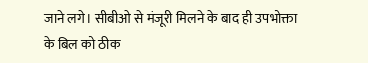जाने लगे। सीबीओ से मंजूरी मिलने के बाद ही उपभोक्ता के बिल को ठीक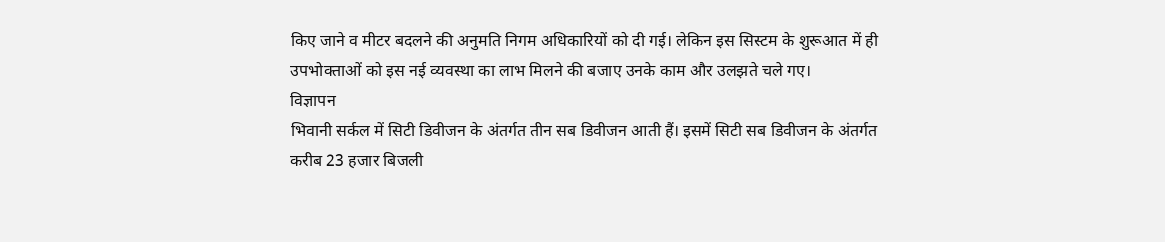किए जाने व मीटर बदलने की अनुमति निगम अधिकारियों को दी गई। लेकिन इस सिस्टम के शुरूआत में ही उपभोक्ताओं को इस नई व्यवस्था का लाभ मिलने की बजाए उनके काम और उलझते चले गए।
विज्ञापन
भिवानी सर्कल में सिटी डिवीजन के अंतर्गत तीन सब डिवीजन आती हैं। इसमें सिटी सब डिवीजन के अंतर्गत करीब 23 हजार बिजली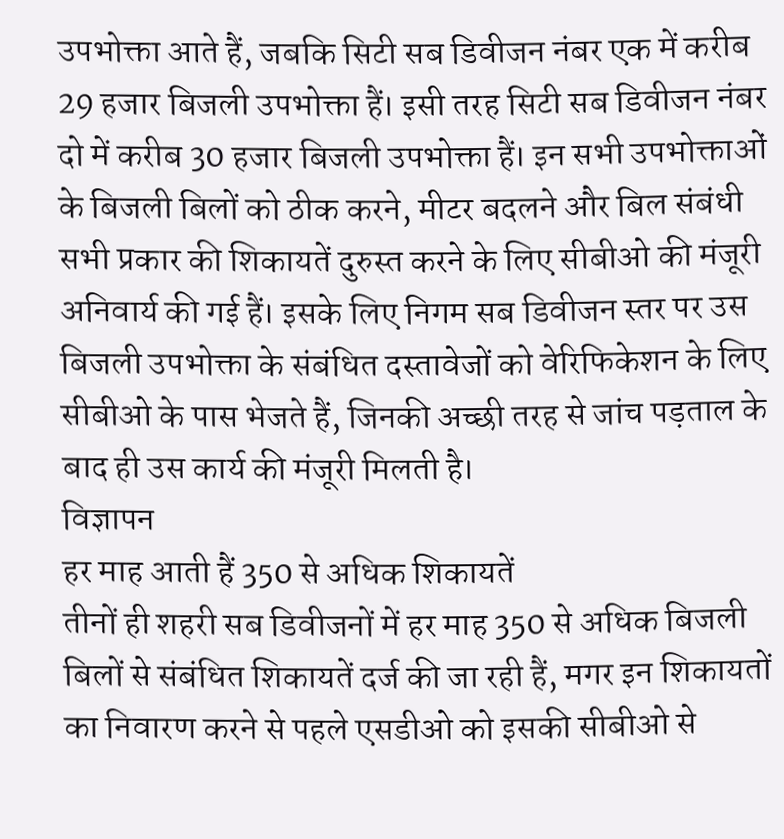उपभोक्ता आते हैं, जबकि सिटी सब डिवीजन नंबर एक में करीब 29 हजार बिजली उपभोक्ता हैं। इसी तरह सिटी सब डिवीजन नंबर दो में करीब 30 हजार बिजली उपभोक्ता हैं। इन सभी उपभोक्ताओं के बिजली बिलों को ठीक करने, मीटर बदलने और बिल संबंधी सभी प्रकार की शिकायतें दुरुस्त करने के लिए सीबीओ की मंजूरी अनिवार्य की गई हैं। इसके लिए निगम सब डिवीजन स्तर पर उस बिजली उपभोक्ता के संबंधित दस्तावेजों को वेरिफिकेशन के लिए सीबीओ के पास भेजते हैं, जिनकी अच्छी तरह से जांच पड़ताल के बाद ही उस कार्य की मंजूरी मिलती है।
विज्ञापन
हर माह आती हैं 350 से अधिक शिकायतें
तीनों ही शहरी सब डिवीजनों में हर माह 350 से अधिक बिजली बिलों से संबंधित शिकायतें दर्ज की जा रही हैं, मगर इन शिकायतों का निवारण करने से पहले एसडीओ को इसकी सीबीओ से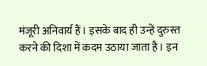मंजूरी अनिवार्य हैं। इसके बाद ही उन्हें दुरुस्त करने की दिशा में कदम उठाया जाता है। इन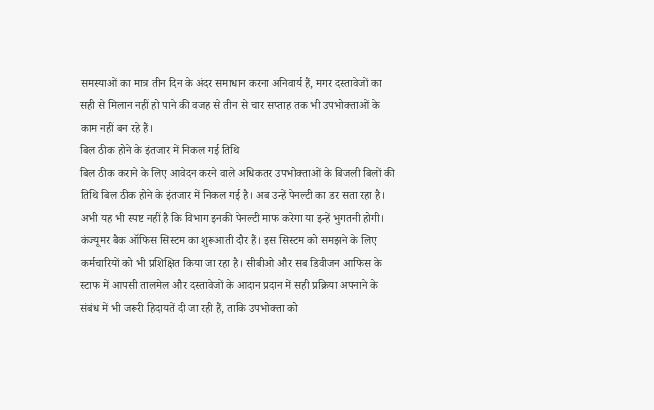समस्याओं का मात्र तीन दिन के अंदर समाधान करना अनिवार्य हैं, मगर दस्तावेजों का सही से मिलान नहीं हो पाने की वजह से तीन से चार सप्ताह तक भी उपभोक्ताओं के काम नहीं बन रहे हैं।
बिल ठीक होने के इंतजार में निकल गई तिथि
बिल ठीक कराने के लिए आवेदन करने वाले अधिकतर उपभोक्ताओं के बिजली बिलों की तिथि बिल ठीक होने के इंतजार में निकल गई है। अब उन्हें पेनल्टी का डर सता रहा है। अभी यह भी स्पष्ट नहीं है कि विभाग इनकी पेनल्टी माफ करेगा या इन्हें भुगतनी होगी।
कंज्यूमर बैक ऑफिस सिस्टम का शुरूआती दौर हैं। इस सिस्टम को समझने के लिए कर्मचारियों को भी प्रशिक्षित किया जा रहा है। सीबीओ और सब डिवीजन आफिस के स्टाफ में आपसी तालमेल और दस्तावेजों के आदान प्रदान में सही प्रक्रिया अपनाने के संबंध में भी जरूरी हिदायतें दी जा रही हैं, ताकि उपभोक्ता को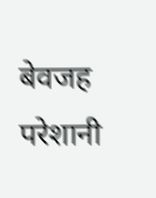बेवजह परेशानी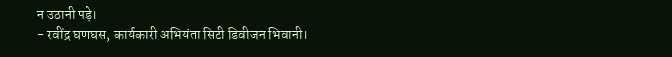न उठानी पड़े।
- रवींद्र घणघस, कार्यकारी अभियंता सिटी डिवीजन भिवानी।